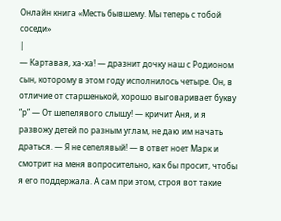Онлайн книга «Месть бывшему. Мы теперь с тобой соседи»
|
— Картавая, ха-ха! — дразнит дочку наш с Родионом сын, которому в этом году исполнилось четыре. Он, в отличие от старшенькой, хорошо выговаривает букву “р” — От шепелявого слышу! — кричит Аня, и я развожу детей по разным углам, не даю им начать драться. — Я не сепелявый! — в ответ ноет Марк и смотрит на меня вопросительно, как бы просит, чтобы я его поддержала. А сам при этом, строя вот такие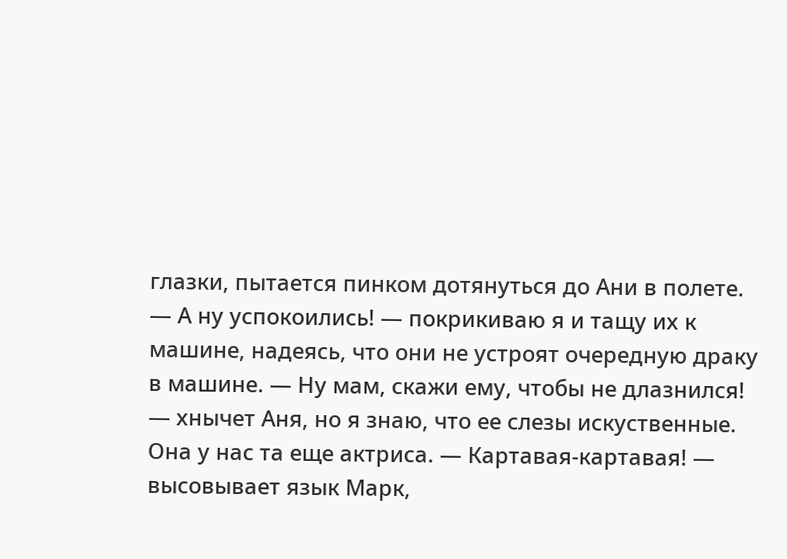глазки, пытается пинком дотянуться до Ани в полете. — А ну успокоились! — покрикиваю я и тащу их к машине, надеясь, что они не устроят очередную драку в машине. — Ну мам, скажи ему, чтобы не длазнился! — хнычет Аня, но я знаю, что ее слезы искуственные. Она у нас та еще актриса. — Картавая-картавая! — высовывает язык Марк,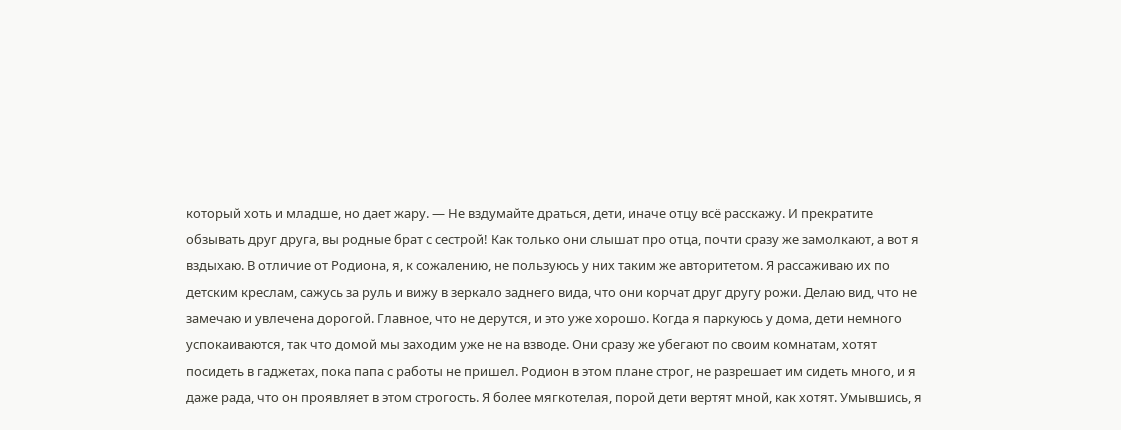который хоть и младше, но дает жару. — Не вздумайте драться, дети, иначе отцу всё расскажу. И прекратите обзывать друг друга, вы родные брат с сестрой! Как только они слышат про отца, почти сразу же замолкают, а вот я вздыхаю. В отличие от Родиона, я, к сожалению, не пользуюсь у них таким же авторитетом. Я рассаживаю их по детским креслам, сажусь за руль и вижу в зеркало заднего вида, что они корчат друг другу рожи. Делаю вид, что не замечаю и увлечена дорогой. Главное, что не дерутся, и это уже хорошо. Когда я паркуюсь у дома, дети немного успокаиваются, так что домой мы заходим уже не на взводе. Они сразу же убегают по своим комнатам, хотят посидеть в гаджетах, пока папа с работы не пришел. Родион в этом плане строг, не разрешает им сидеть много, и я даже рада, что он проявляет в этом строгость. Я более мягкотелая, порой дети вертят мной, как хотят. Умывшись, я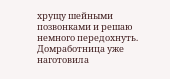хрущу шейными позвонками и решаю немного передохнуть. Домработница уже наготовила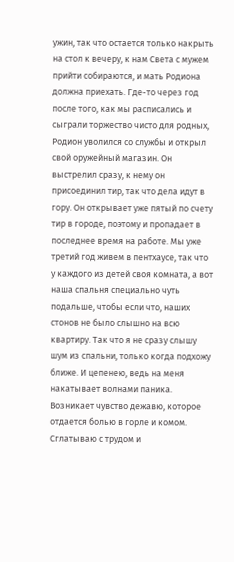ужин, так что остается только накрыть на стол к вечеру, к нам Света с мужем прийти собираются, и мать Родиона должна приехать. Где-то через год после того, как мы расписались и сыграли торжество чисто для родных, Родион уволился со службы и открыл свой оружейный магазин. Он выстрелил сразу, к нему он присоединил тир, так что дела идут в гору. Он открывает уже пятый по счету тир в городе, поэтому и пропадает в последнее время на работе. Мы уже третий год живем в пентхаусе, так что у каждого из детей своя комната, а вот наша спальня специально чуть подальше, чтобы если что, наших стонов не было слышно на всю квартиру. Так что я не сразу слышу шум из спальни, только когда подхожу ближе. И цепенею, ведь на меня накатывает волнами паника. Возникает чувство дежавю, которое отдается болью в горле и комом. Сглатываю с трудом и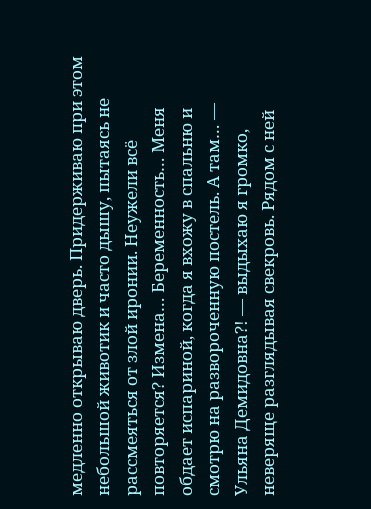медленно открываю дверь. Придерживаю при этом небольшой животик и часто дышу, пытаясь не рассмеяться от злой иронии. Неужели всё повторяется? Измена… Беременность… Меня обдает испариной, когда я вхожу в спальню и смотрю на развороченную постель. А там… — Ульяна Демидовна?! — выдыхаю я громко, неверяще разглядывая свекровь. Рядом с ней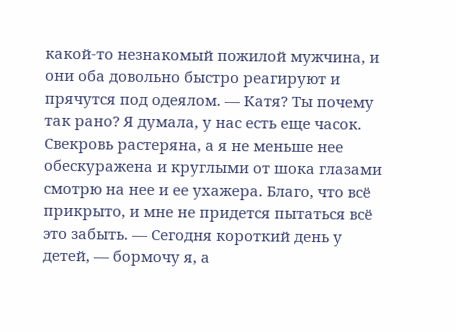какой-то незнакомый пожилой мужчина, и они оба довольно быстро реагируют и прячутся под одеялом. — Катя? Ты почему так рано? Я думала, у нас есть еще часок. Свекровь растеряна, а я не меньше нее обескуражена и круглыми от шока глазами смотрю на нее и ее ухажера. Благо, что всё прикрыто, и мне не придется пытаться всё это забыть. — Сегодня короткий день у детей, — бормочу я, а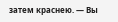затем краснею. — Вы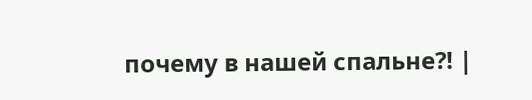почему в нашей спальне?! |